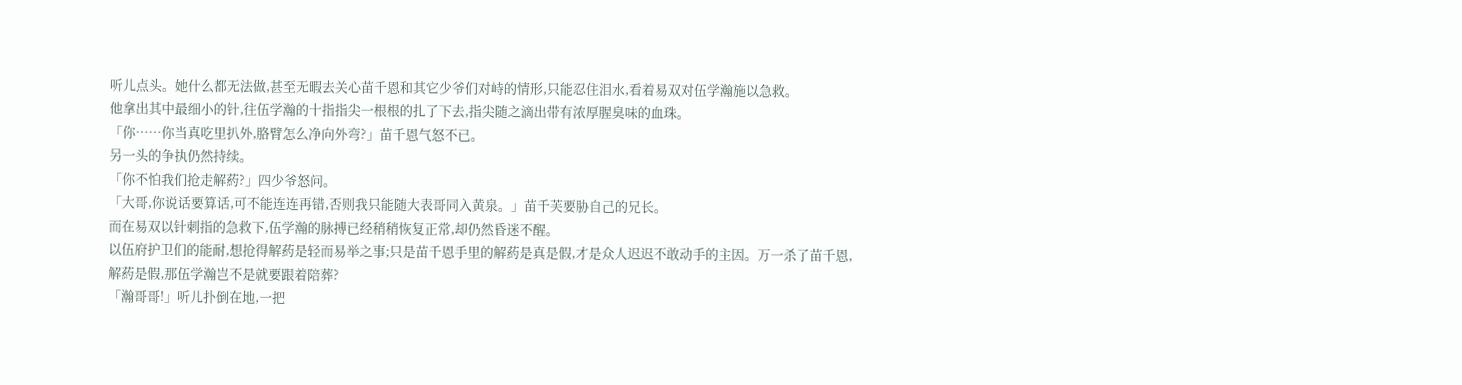听儿点头。她什么都无法做,甚至无暇去关心苗千恩和其它少爷们对峙的情形,只能忍住泪水,看着易双对伍学瀚施以急救。
他拿出其中最细小的针,往伍学瀚的十指指尖一根根的扎了下去,指尖随之滴出带有浓厚腥臭味的血珠。
「你……你当真吃里扒外,胳臂怎么净向外弯?」苗千恩气怒不已。
另一头的争执仍然持续。
「你不怕我们抢走解葯?」四少爷怒问。
「大哥,你说话要算话,可不能连连再错,否则我只能随大表哥同入黄泉。」苗千芙要胁自己的兄长。
而在易双以针刺指的急救下,伍学瀚的脉搏已经稍稍恢复正常,却仍然昏迷不醒。
以伍府护卫们的能耐,想抢得解葯是轻而易举之事;只是苗千恩手里的解葯是真是假,才是众人迟迟不敢动手的主因。万一杀了苗千恩,解葯是假,那伍学瀚岂不是就要跟着陪葬?
「瀚哥哥!」听儿扑倒在地,一把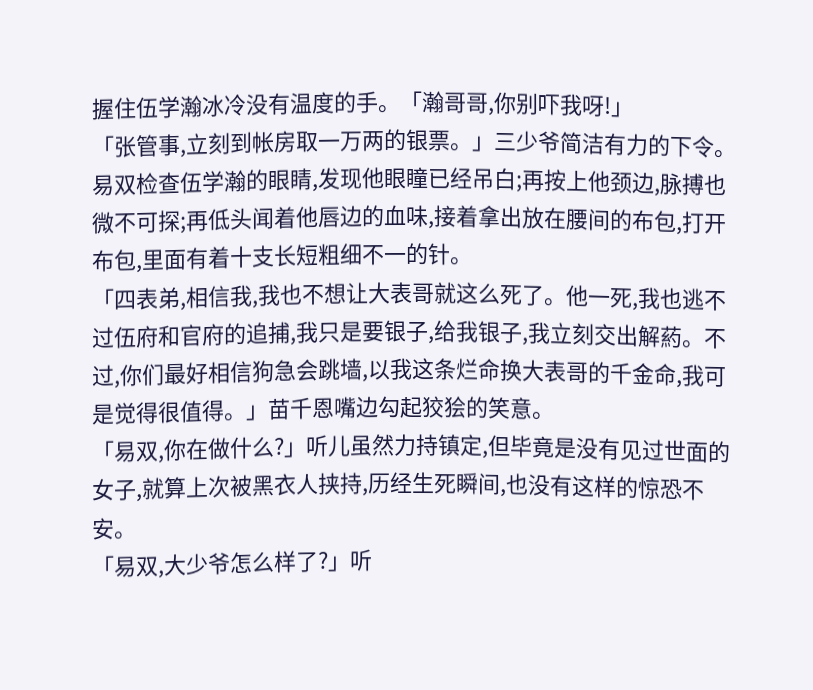握住伍学瀚冰冷没有温度的手。「瀚哥哥,你别吓我呀!」
「张管事,立刻到帐房取一万两的银票。」三少爷简洁有力的下令。
易双检查伍学瀚的眼睛,发现他眼瞳已经吊白;再按上他颈边,脉搏也微不可探;再低头闻着他唇边的血味,接着拿出放在腰间的布包,打开布包,里面有着十支长短粗细不一的针。
「四表弟,相信我,我也不想让大表哥就这么死了。他一死,我也逃不过伍府和官府的追捕,我只是要银子,给我银子,我立刻交出解葯。不过,你们最好相信狗急会跳墙,以我这条烂命换大表哥的千金命,我可是觉得很值得。」苗千恩嘴边勾起狡狯的笑意。
「易双,你在做什么?」听儿虽然力持镇定,但毕竟是没有见过世面的女子,就算上次被黑衣人挟持,历经生死瞬间,也没有这样的惊恐不安。
「易双,大少爷怎么样了?」听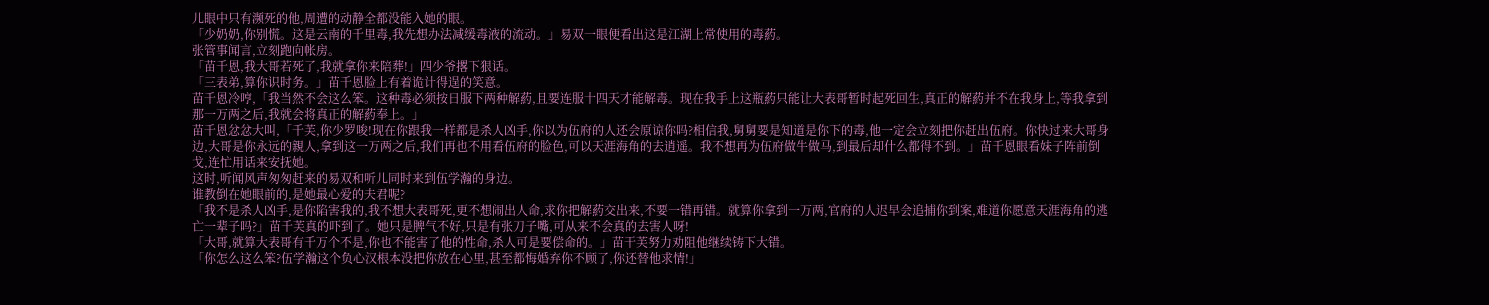儿眼中只有濒死的他,周遭的动静全都没能入她的眼。
「少奶奶,你别慌。这是云南的千里毒,我先想办法减缓毒液的流动。」易双一眼便看出这是江湖上常使用的毒葯。
张管事闻言,立刻跑向帐房。
「苗千恩,我大哥若死了,我就拿你来陪葬!」四少爷撂下狠话。
「三表弟,算你识时务。」苗千恩脸上有着诡计得逞的笑意。
苗千恩冷哼,「我当然不会这么笨。这种毒必须按日服下两种解葯,且要连服十四天才能解毒。现在我手上这瓶葯只能让大表哥暂时起死回生,真正的解葯并不在我身上,等我拿到那一万两之后,我就会将真正的解葯奉上。」
苗千恩忿忿大叫,「千芙,你少罗唆!现在你跟我一样都是杀人凶手,你以为伍府的人还会原谅你吗?相信我,舅舅要是知道是你下的毒,他一定会立刻把你赶出伍府。你快过来大哥身边,大哥是你永远的親人,拿到这一万两之后,我们再也不用看伍府的脸色,可以天涯海角的去逍遥。我不想再为伍府做牛做马,到最后却什么都得不到。」苗千恩眼看妹子阵前倒戈,连忙用话来安抚她。
这时,听闻风声匆匆赶来的易双和听儿同时来到伍学瀚的身边。
谁教倒在她眼前的,是她最心爱的夫君呢?
「我不是杀人凶手,是你陷害我的,我不想大表哥死,更不想闹出人命,求你把解葯交出来,不要一错再错。就算你拿到一万两,官府的人迟早会追捕你到案,难道你愿意天涯海角的逃亡一辈子吗?」苗千芙真的吓到了。她只是脾气不好,只是有张刀子嘴,可从来不会真的去害人呀!
「大哥,就算大表哥有千万个不是,你也不能害了他的性命,杀人可是要偿命的。」苗干芙努力劝阻他继续铸下大错。
「你怎么这么笨?伍学瀚这个负心汉根本没把你放在心里,甚至都悔婚弃你不顾了,你还替他求情!」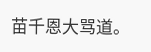苗千恩大骂道。